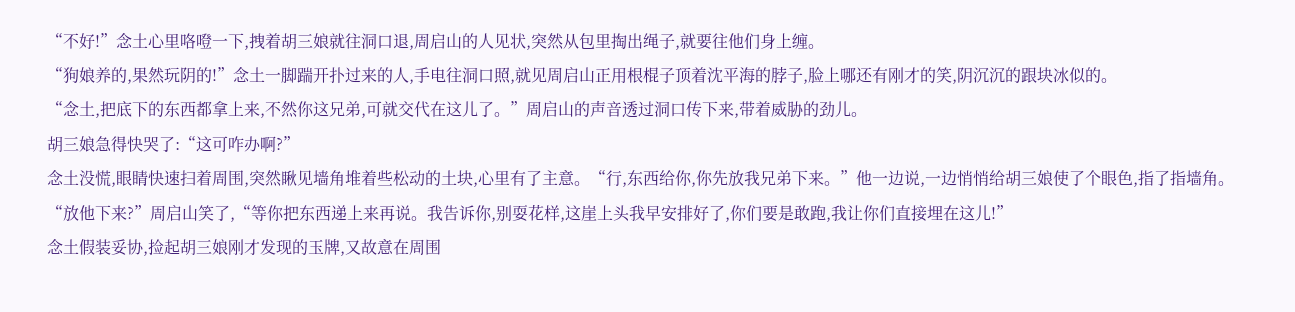“不好!”念土心里咯噔一下,拽着胡三娘就往洞口退,周启山的人见状,突然从包里掏出绳子,就要往他们身上缠。
“狗娘养的,果然玩阴的!”念土一脚踹开扑过来的人,手电往洞口照,就见周启山正用根棍子顶着沈平海的脖子,脸上哪还有刚才的笑,阴沉沉的跟块冰似的。
“念土,把底下的东西都拿上来,不然你这兄弟,可就交代在这儿了。”周启山的声音透过洞口传下来,带着威胁的劲儿。
胡三娘急得快哭了:“这可咋办啊?”
念土没慌,眼睛快速扫着周围,突然瞅见墙角堆着些松动的土块,心里有了主意。“行,东西给你,你先放我兄弟下来。”他一边说,一边悄悄给胡三娘使了个眼色,指了指墙角。
“放他下来?”周启山笑了,“等你把东西递上来再说。我告诉你,别耍花样,这崖上头我早安排好了,你们要是敢跑,我让你们直接埋在这儿!”
念土假装妥协,捡起胡三娘刚才发现的玉牌,又故意在周围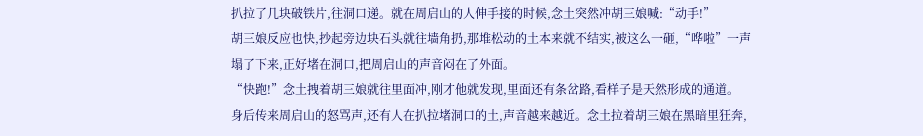扒拉了几块破铁片,往洞口递。就在周启山的人伸手接的时候,念土突然冲胡三娘喊:“动手!”
胡三娘反应也快,抄起旁边块石头就往墙角扔,那堆松动的土本来就不结实,被这么一砸,“哗啦”一声塌了下来,正好堵在洞口,把周启山的声音闷在了外面。
“快跑!”念土拽着胡三娘就往里面冲,刚才他就发现,里面还有条岔路,看样子是天然形成的通道。
身后传来周启山的怒骂声,还有人在扒拉堵洞口的土,声音越来越近。念土拉着胡三娘在黑暗里狂奔,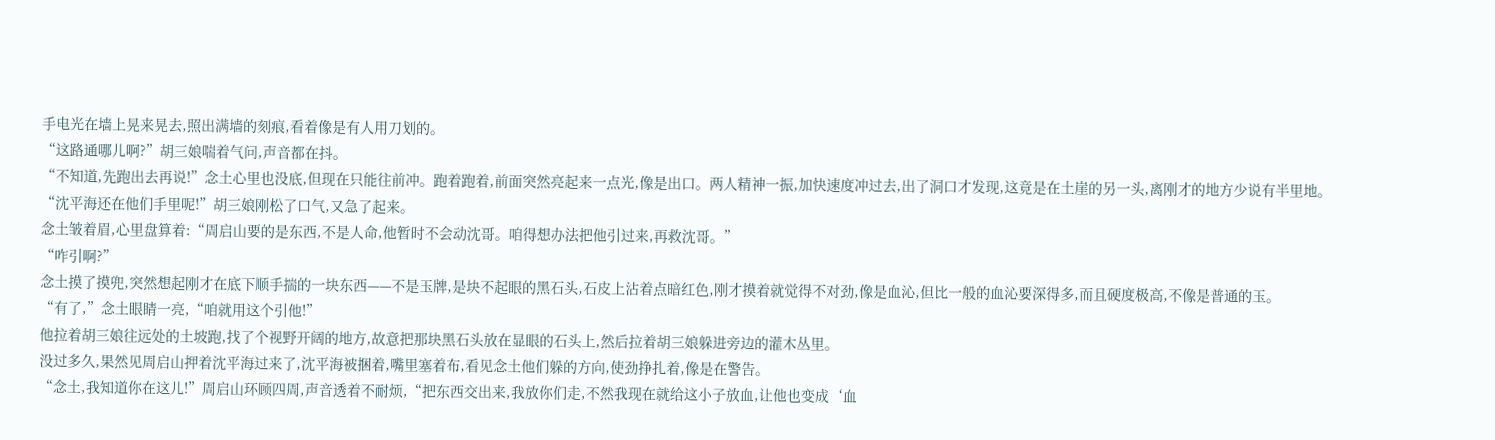手电光在墙上晃来晃去,照出满墙的刻痕,看着像是有人用刀划的。
“这路通哪儿啊?”胡三娘喘着气问,声音都在抖。
“不知道,先跑出去再说!”念土心里也没底,但现在只能往前冲。跑着跑着,前面突然亮起来一点光,像是出口。两人精神一振,加快速度冲过去,出了洞口才发现,这竟是在土崖的另一头,离刚才的地方少说有半里地。
“沈平海还在他们手里呢!”胡三娘刚松了口气,又急了起来。
念土皱着眉,心里盘算着:“周启山要的是东西,不是人命,他暂时不会动沈哥。咱得想办法把他引过来,再救沈哥。”
“咋引啊?”
念土摸了摸兜,突然想起刚才在底下顺手揣的一块东西——不是玉牌,是块不起眼的黑石头,石皮上沾着点暗红色,刚才摸着就觉得不对劲,像是血沁,但比一般的血沁要深得多,而且硬度极高,不像是普通的玉。
“有了,”念土眼睛一亮,“咱就用这个引他!”
他拉着胡三娘往远处的土坡跑,找了个视野开阔的地方,故意把那块黑石头放在显眼的石头上,然后拉着胡三娘躲进旁边的灌木丛里。
没过多久,果然见周启山押着沈平海过来了,沈平海被捆着,嘴里塞着布,看见念土他们躲的方向,使劲挣扎着,像是在警告。
“念土,我知道你在这儿!”周启山环顾四周,声音透着不耐烦,“把东西交出来,我放你们走,不然我现在就给这小子放血,让他也变成‘血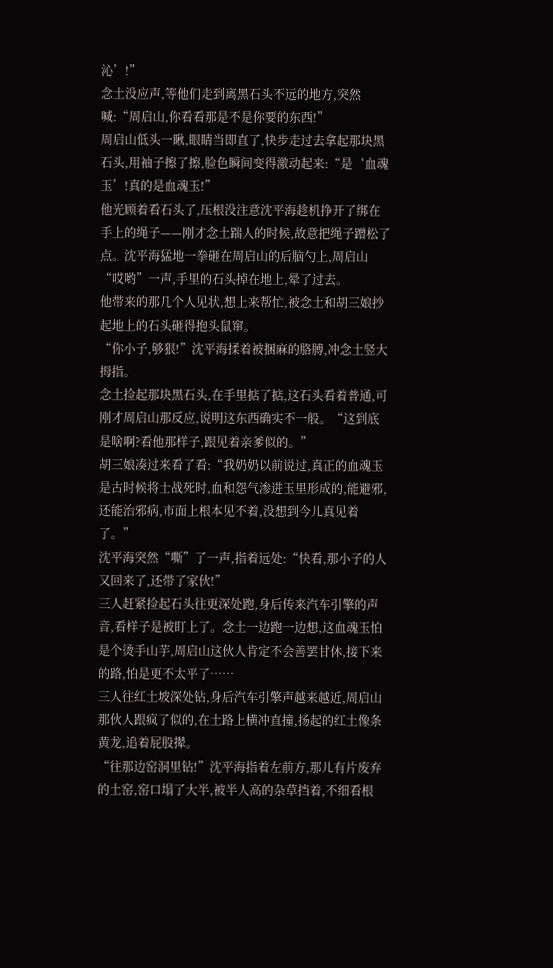沁’!”
念土没应声,等他们走到离黑石头不远的地方,突然喊:“周启山,你看看那是不是你要的东西!”
周启山低头一瞅,眼睛当即直了,快步走过去拿起那块黑石头,用袖子擦了擦,脸色瞬间变得激动起来:“是‘血魂玉’!真的是血魂玉!”
他光顾着看石头了,压根没注意沈平海趁机挣开了绑在手上的绳子——刚才念土踹人的时候,故意把绳子蹭松了点。沈平海猛地一拳砸在周启山的后脑勺上,周启山“哎哟”一声,手里的石头掉在地上,晕了过去。
他带来的那几个人见状,想上来帮忙,被念土和胡三娘抄起地上的石头砸得抱头鼠窜。
“你小子,够狠!”沈平海揉着被捆麻的胳膊,冲念土竖大拇指。
念土捡起那块黑石头,在手里掂了掂,这石头看着普通,可刚才周启山那反应,说明这东西确实不一般。“这到底是啥啊?看他那样子,跟见着亲爹似的。”
胡三娘凑过来看了看:“我奶奶以前说过,真正的血魂玉是古时候将士战死时,血和怨气渗进玉里形成的,能避邪,还能治邪病,市面上根本见不着,没想到今儿真见着了。”
沈平海突然“嘶”了一声,指着远处:“快看,那小子的人又回来了,还带了家伙!”
三人赶紧捡起石头往更深处跑,身后传来汽车引擎的声音,看样子是被盯上了。念土一边跑一边想,这血魂玉怕是个烫手山芋,周启山这伙人肯定不会善罢甘休,接下来的路,怕是更不太平了……
三人往红土坡深处钻,身后汽车引擎声越来越近,周启山那伙人跟疯了似的,在土路上横冲直撞,扬起的红土像条黄龙,追着屁股撵。
“往那边窑洞里钻!”沈平海指着左前方,那儿有片废弃的土窑,窑口塌了大半,被半人高的杂草挡着,不细看根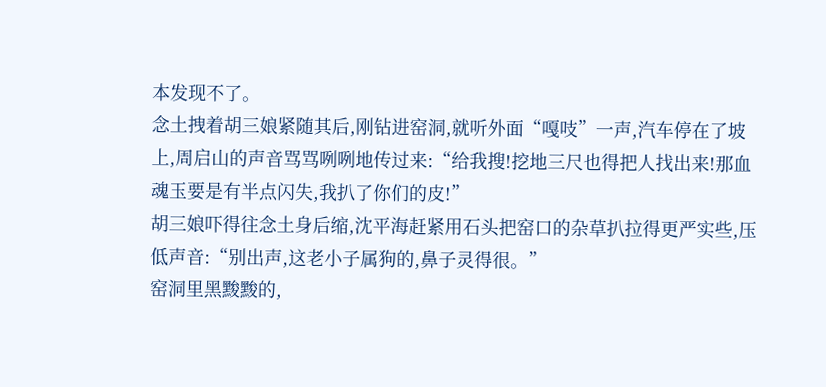本发现不了。
念土拽着胡三娘紧随其后,刚钻进窑洞,就听外面“嘎吱”一声,汽车停在了坡上,周启山的声音骂骂咧咧地传过来:“给我搜!挖地三尺也得把人找出来!那血魂玉要是有半点闪失,我扒了你们的皮!”
胡三娘吓得往念土身后缩,沈平海赶紧用石头把窑口的杂草扒拉得更严实些,压低声音:“别出声,这老小子属狗的,鼻子灵得很。”
窑洞里黑黢黢的,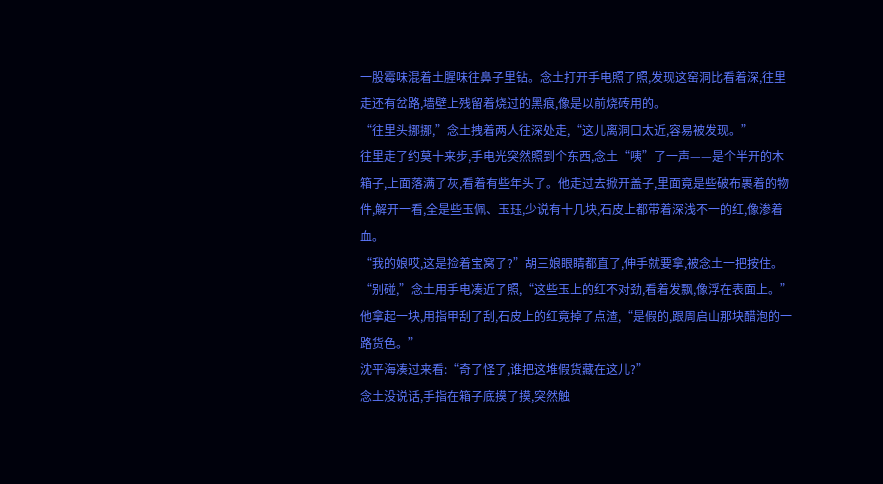一股霉味混着土腥味往鼻子里钻。念土打开手电照了照,发现这窑洞比看着深,往里走还有岔路,墙壁上残留着烧过的黑痕,像是以前烧砖用的。
“往里头挪挪,”念土拽着两人往深处走,“这儿离洞口太近,容易被发现。”
往里走了约莫十来步,手电光突然照到个东西,念土“咦”了一声——是个半开的木箱子,上面落满了灰,看着有些年头了。他走过去掀开盖子,里面竟是些破布裹着的物件,解开一看,全是些玉佩、玉珏,少说有十几块,石皮上都带着深浅不一的红,像渗着血。
“我的娘哎,这是捡着宝窝了?”胡三娘眼睛都直了,伸手就要拿,被念土一把按住。
“别碰,”念土用手电凑近了照,“这些玉上的红不对劲,看着发飘,像浮在表面上。”他拿起一块,用指甲刮了刮,石皮上的红竟掉了点渣,“是假的,跟周启山那块醋泡的一路货色。”
沈平海凑过来看:“奇了怪了,谁把这堆假货藏在这儿?”
念土没说话,手指在箱子底摸了摸,突然触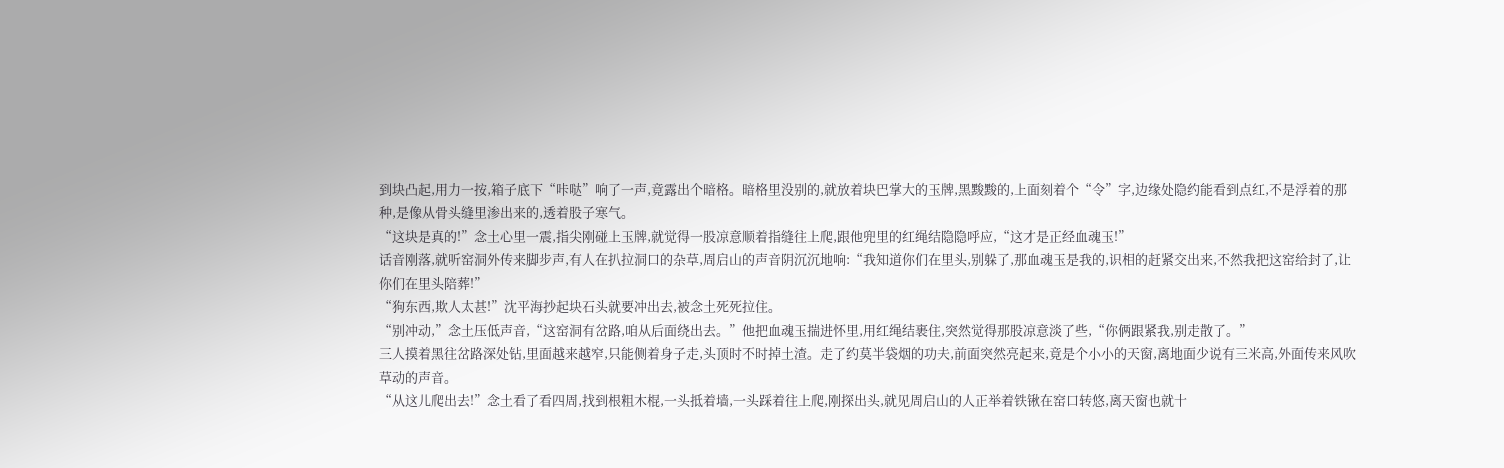到块凸起,用力一按,箱子底下“咔哒”响了一声,竟露出个暗格。暗格里没别的,就放着块巴掌大的玉牌,黑黢黢的,上面刻着个“令”字,边缘处隐约能看到点红,不是浮着的那种,是像从骨头缝里渗出来的,透着股子寒气。
“这块是真的!”念土心里一震,指尖刚碰上玉牌,就觉得一股凉意顺着指缝往上爬,跟他兜里的红绳结隐隐呼应,“这才是正经血魂玉!”
话音刚落,就听窑洞外传来脚步声,有人在扒拉洞口的杂草,周启山的声音阴沉沉地响:“我知道你们在里头,别躲了,那血魂玉是我的,识相的赶紧交出来,不然我把这窑给封了,让你们在里头陪葬!”
“狗东西,欺人太甚!”沈平海抄起块石头就要冲出去,被念土死死拉住。
“别冲动,”念土压低声音,“这窑洞有岔路,咱从后面绕出去。”他把血魂玉揣进怀里,用红绳结裹住,突然觉得那股凉意淡了些,“你俩跟紧我,别走散了。”
三人摸着黑往岔路深处钻,里面越来越窄,只能侧着身子走,头顶时不时掉土渣。走了约莫半袋烟的功夫,前面突然亮起来,竟是个小小的天窗,离地面少说有三米高,外面传来风吹草动的声音。
“从这儿爬出去!”念土看了看四周,找到根粗木棍,一头抵着墙,一头踩着往上爬,刚探出头,就见周启山的人正举着铁锹在窑口转悠,离天窗也就十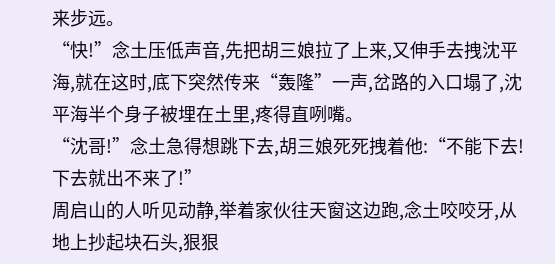来步远。
“快!”念土压低声音,先把胡三娘拉了上来,又伸手去拽沈平海,就在这时,底下突然传来“轰隆”一声,岔路的入口塌了,沈平海半个身子被埋在土里,疼得直咧嘴。
“沈哥!”念土急得想跳下去,胡三娘死死拽着他:“不能下去!下去就出不来了!”
周启山的人听见动静,举着家伙往天窗这边跑,念土咬咬牙,从地上抄起块石头,狠狠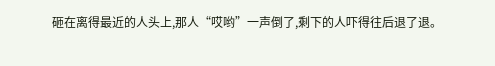砸在离得最近的人头上,那人“哎哟”一声倒了,剩下的人吓得往后退了退。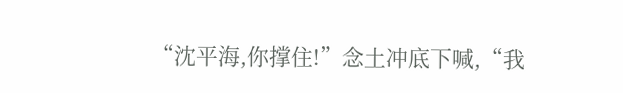“沈平海,你撑住!”念土冲底下喊,“我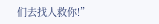们去找人救你!”